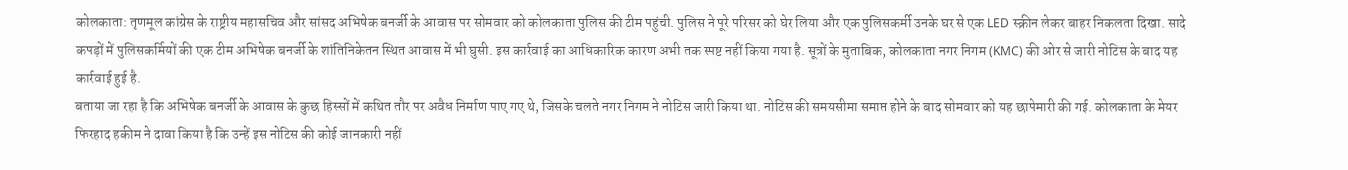कोलकाता: तृणमूल कांग्रेस के राष्ट्रीय महासचिव और सांसद अभिषेक बनर्जी के आवास पर सोमवार को कोलकाता पुलिस की टीम पहुंची. पुलिस ने पूरे परिसर को घेर लिया और एक पुलिसकर्मी उनके घर से एक LED स्क्रीन लेकर बाहर निकलता दिखा. सादे कपड़ों में पुलिसकर्मियों की एक टीम अभिषेक बनर्जी के शांतिनिकेतन स्थित आवास में भी घुसी. इस कार्रवाई का आधिकारिक कारण अभी तक स्पष्ट नहीं किया गया है. सूत्रों के मुताबिक, कोलकाता नगर निगम (KMC) की ओर से जारी नोटिस के बाद यह कार्रवाई हुई है.
बताया जा रहा है कि अभिषेक बनर्जी के आवास के कुछ हिस्सों में कथित तौर पर अवैध निर्माण पाए गए थे, जिसके चलते नगर निगम ने नोटिस जारी किया था. नोटिस की समयसीमा समाप्त होने के बाद सोमवार को यह छापेमारी की गई. कोलकाता के मेयर फिरहाद हकीम ने दावा किया है कि उन्हें इस नोटिस की कोई जानकारी नहीं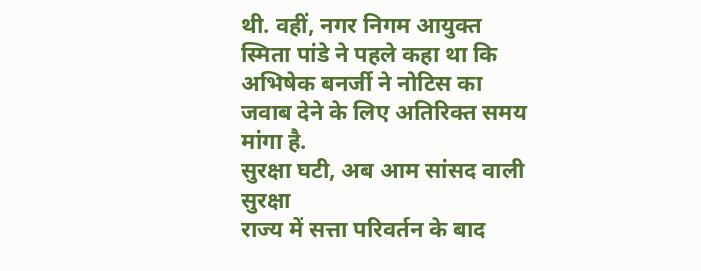थी. वहीं, नगर निगम आयुक्त स्मिता पांडे ने पहले कहा था कि अभिषेक बनर्जी ने नोटिस का जवाब देने के लिए अतिरिक्त समय मांगा है.
सुरक्षा घटी, अब आम सांसद वाली सुरक्षा
राज्य में सत्ता परिवर्तन के बाद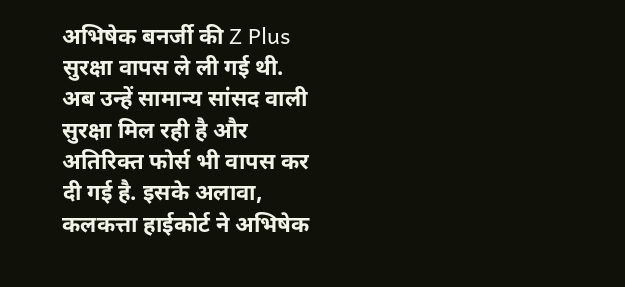अभिषेक बनर्जी की Z Plus सुरक्षा वापस ले ली गई थी. अब उन्हें सामान्य सांसद वाली सुरक्षा मिल रही है और अतिरिक्त फोर्स भी वापस कर दी गई है. इसके अलावा, कलकत्ता हाईकोर्ट ने अभिषेक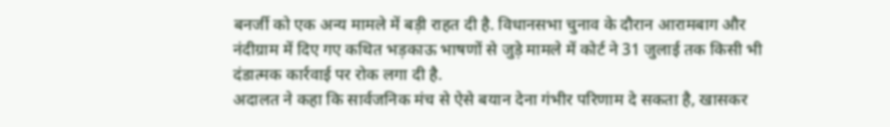बनर्जी को एक अन्य मामले में बड़ी राहत दी है. विधानसभा चुनाव के दौरान आरामबाग और नंदीग्राम में दिए गए कथित भड़काऊ भाषणों से जुड़े मामले में कोर्ट ने 31 जुलाई तक किसी भी दंडात्मक कार्रवाई पर रोक लगा दी है.
अदालत ने कहा कि सार्वजनिक मंच से ऐसे बयान देना गंभीर परिणाम दे सकता है, खासकर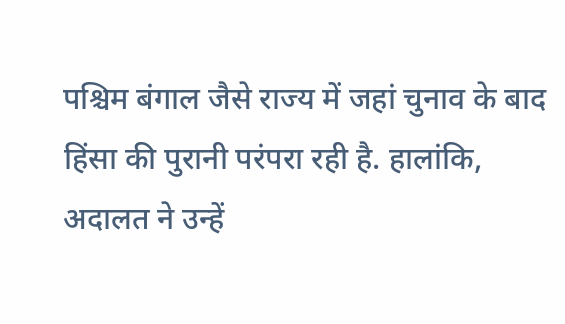पश्चिम बंगाल जैसे राज्य में जहां चुनाव के बाद हिंसा की पुरानी परंपरा रही है. हालांकि, अदालत ने उन्हें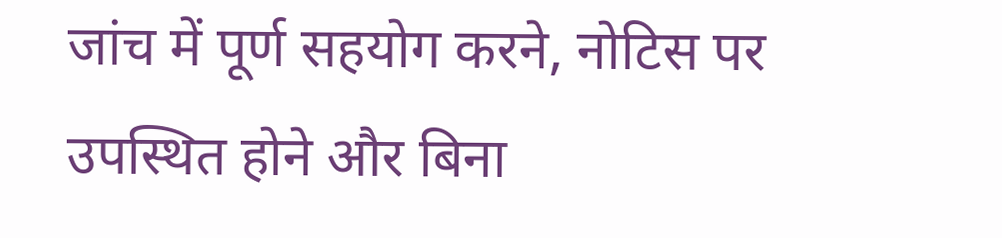जांच में पूर्ण सहयोग करने, नोटिस पर उपस्थित होने और बिना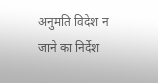अनुमति विदेश न जाने का निर्देश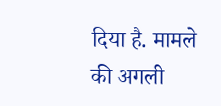दिया है. मामले की अगली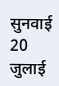सुनवाई 20 जुलाई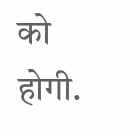को होगी.